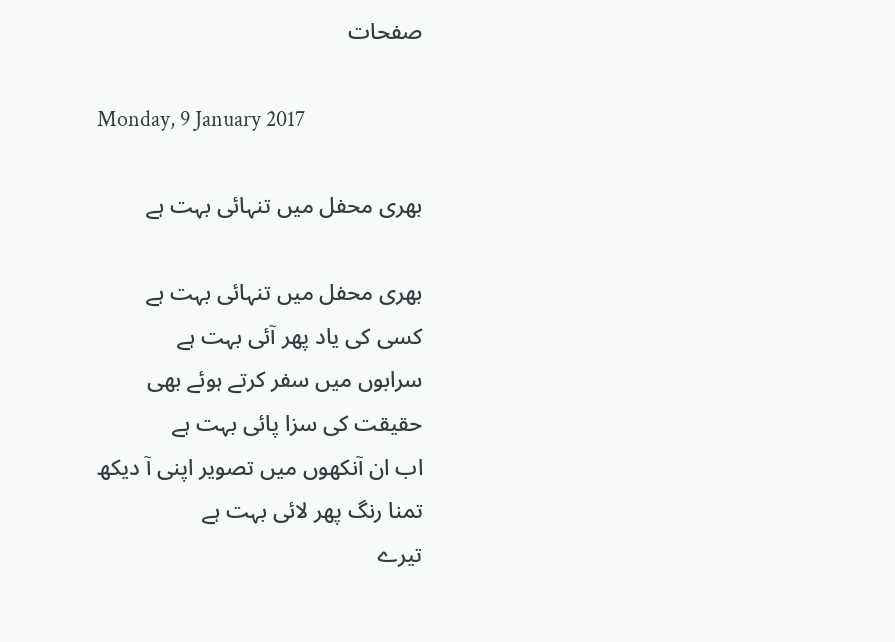صفحات

Monday, 9 January 2017

بھری محفل میں تنہائی بہت ہے

بھری محفل میں تنہائی بہت ہے
کسی کی یاد پھر آئی بہت ہے
سرابوں میں سفر کرتے ہوئے بھی
حقیقت کی سزا پائی بہت ہے
اب ان آنکھوں میں تصویر اپنی آ دیکھ
تمنا رنگ پھر لائی بہت ہے
تیرے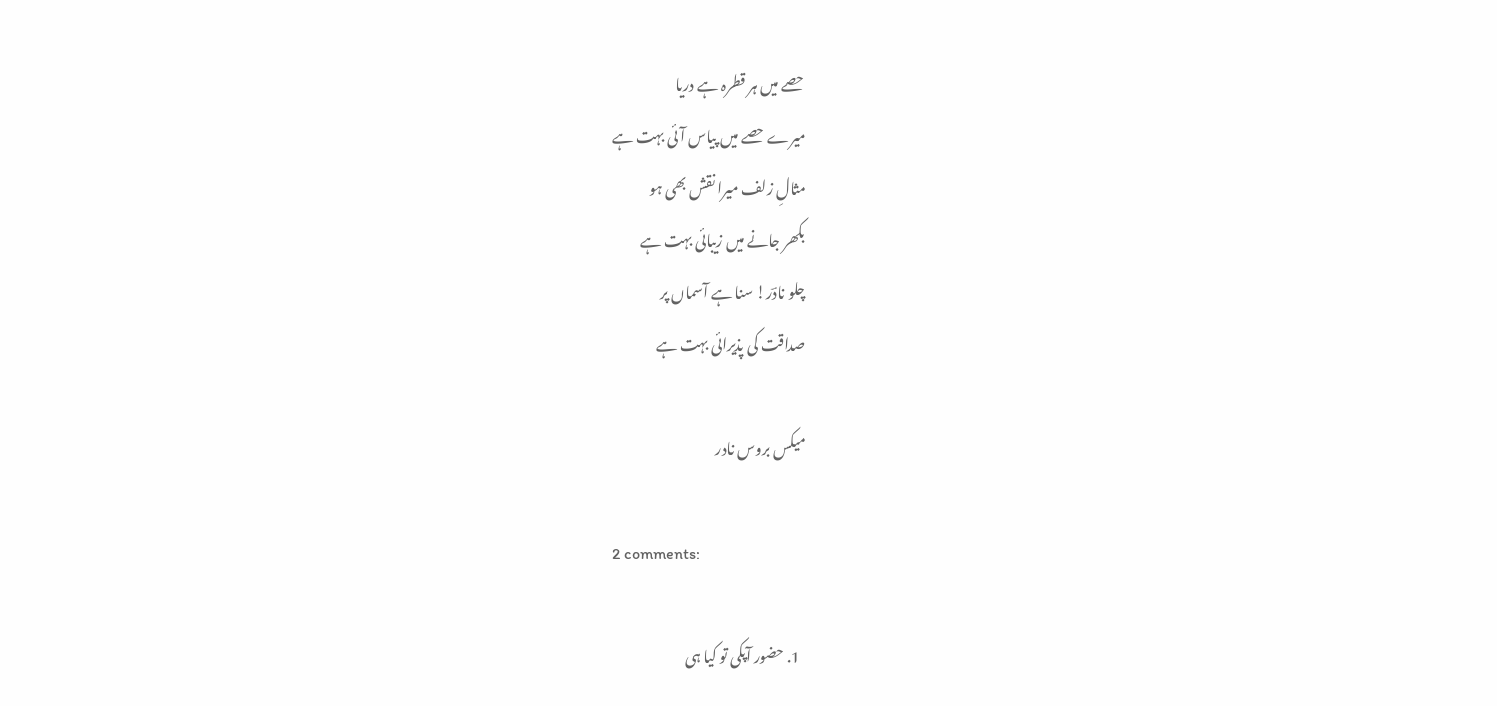حصے میں ہر قطرہ ہے دریا
میرے حصے میں پیاس آئی بہت ہے
مثالِ زلف میرا نقش بھی ہو
بکھر جانے میں زیبائی بہت ہے
چلو نادؔر! سنا ہے آسماں پر
صداقت کی پذیرائی بہت ہے

میکس بروس نادر

2 comments:

  1. حضور آپکی تو کیا ہی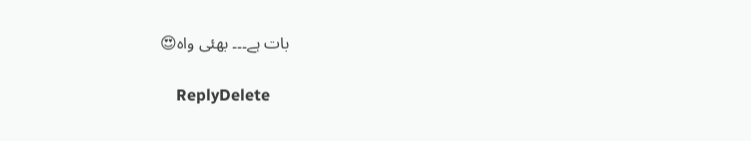بات ہے۔۔۔ بھئی واہ😍

    ReplyDelete